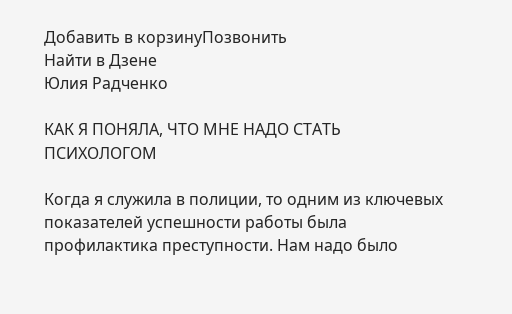Добавить в корзинуПозвонить
Найти в Дзене
Юлия Радченко

КАК Я ПОНЯЛА, ЧТО МНЕ НАДО СТАТЬ ПСИХОЛОГОМ

Когда я служила в полиции, то одним из ключевых показателей успешности работы была профилактика преступности. Нам надо было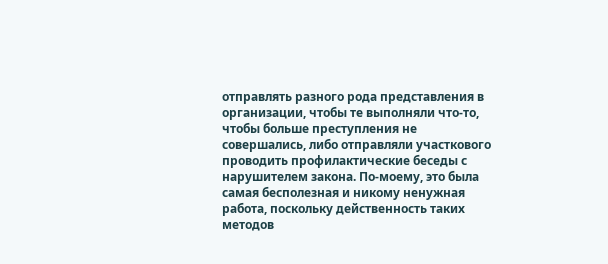отправлять разного рода представления в организации, чтобы те выполняли что-то, чтобы больше преступления не совершались, либо отправляли участкового проводить профилактические беседы с нарушителем закона. По-моему, это была самая бесполезная и никому ненужная работа, поскольку действенность таких методов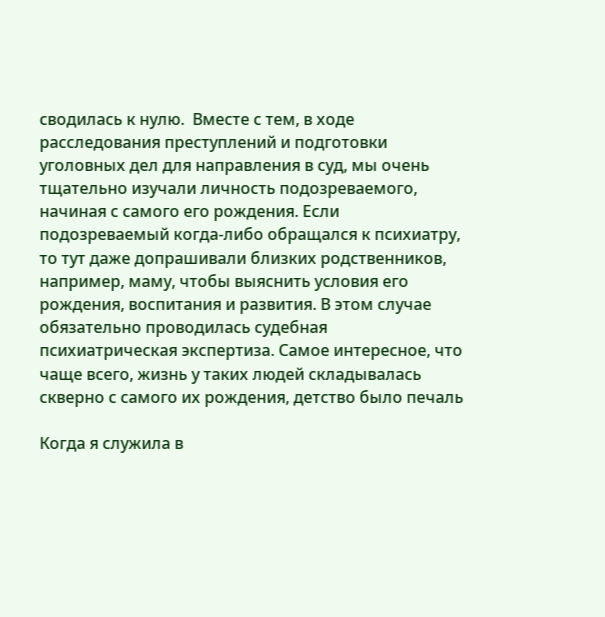сводилась к нулю.  Вместе с тем, в ходе расследования преступлений и подготовки уголовных дел для направления в суд, мы очень тщательно изучали личность подозреваемого, начиная с самого его рождения. Если подозреваемый когда-либо обращался к психиатру, то тут даже допрашивали близких родственников, например, маму, чтобы выяснить условия его рождения, воспитания и развития. В этом случае обязательно проводилась судебная психиатрическая экспертиза. Самое интересное, что чаще всего, жизнь у таких людей складывалась скверно с самого их рождения, детство было печаль

Когда я служила в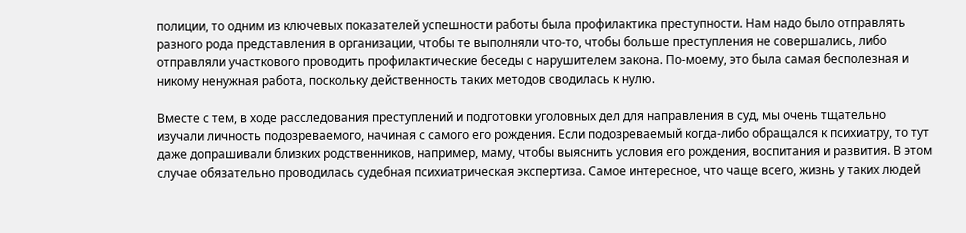полиции, то одним из ключевых показателей успешности работы была профилактика преступности. Нам надо было отправлять разного рода представления в организации, чтобы те выполняли что-то, чтобы больше преступления не совершались, либо отправляли участкового проводить профилактические беседы с нарушителем закона. По-моему, это была самая бесполезная и никому ненужная работа, поскольку действенность таких методов сводилась к нулю.

Вместе с тем, в ходе расследования преступлений и подготовки уголовных дел для направления в суд, мы очень тщательно изучали личность подозреваемого, начиная с самого его рождения. Если подозреваемый когда-либо обращался к психиатру, то тут даже допрашивали близких родственников, например, маму, чтобы выяснить условия его рождения, воспитания и развития. В этом случае обязательно проводилась судебная психиатрическая экспертиза. Самое интересное, что чаще всего, жизнь у таких людей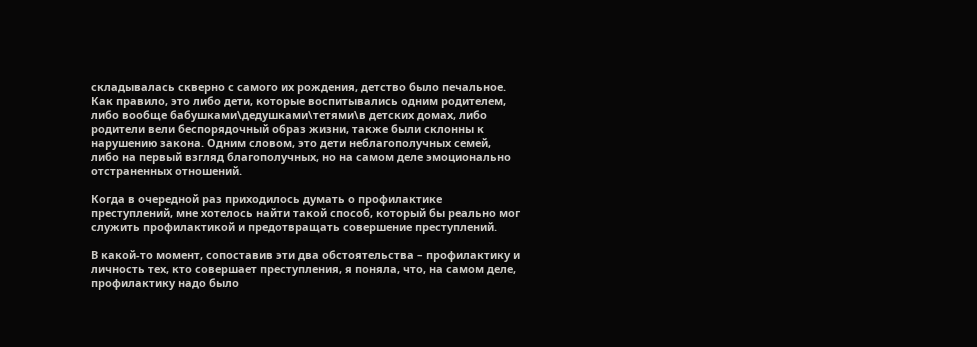складывалась скверно с самого их рождения, детство было печальное. Как правило, это либо дети, которые воспитывались одним родителем, либо вообще бабушками\дедушками\тетями\в детских домах, либо родители вели беспорядочный образ жизни, также были склонны к нарушению закона. Одним словом, это дети неблагополучных семей, либо на первый взгляд благополучных, но на самом деле эмоционально отстраненных отношений.

Когда в очередной раз приходилось думать о профилактике преступлений, мне хотелось найти такой способ, который бы реально мог служить профилактикой и предотвращать совершение преступлений.

В какой-то момент, сопоставив эти два обстоятельства – профилактику и личность тех, кто совершает преступления, я поняла, что, на самом деле, профилактику надо было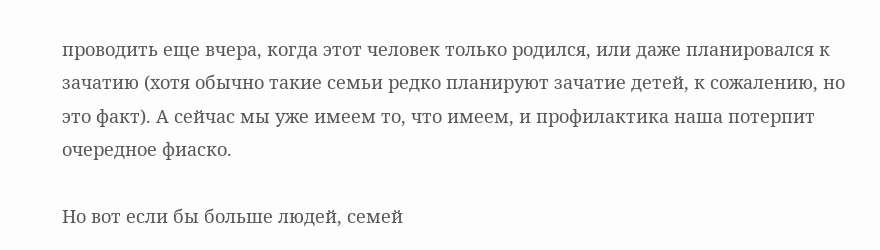проводить еще вчера, когда этот человек только родился, или даже планировался к зачатию (хотя обычно такие семьи редко планируют зачатие детей, к сожалению, но это факт). А сейчас мы уже имеем то, что имеем, и профилактика наша потерпит очередное фиаско.

Но вот если бы больше людей, семей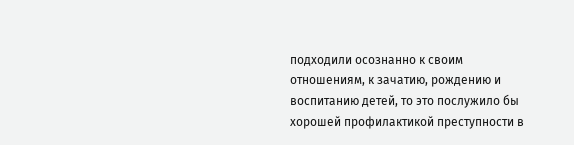подходили осознанно к своим отношениям, к зачатию, рождению и воспитанию детей, то это послужило бы хорошей профилактикой преступности в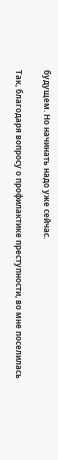будущем. Но начинать надо уже сейчас.

Так, благодаря вопросу о профилактике преступности, во мне поселилась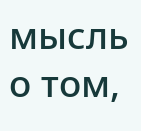мысль о том,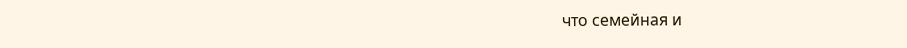что семейная и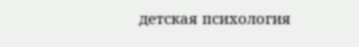детская психология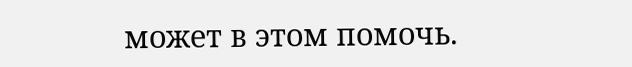может в этом помочь.